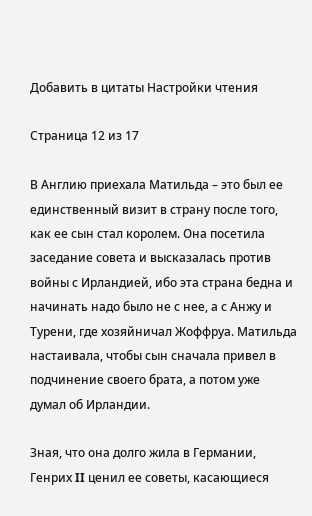Добавить в цитаты Настройки чтения

Страница 12 из 17

В Англию приехала Матильда – это был ее единственный визит в страну после того, как ее сын стал королем. Она посетила заседание совета и высказалась против войны с Ирландией, ибо эта страна бедна и начинать надо было не с нее, а с Анжу и Турени, где хозяйничал Жоффруа. Матильда настаивала, чтобы сын сначала привел в подчинение своего брата, а потом уже думал об Ирландии.

Зная, что она долго жила в Германии, Генрих II ценил ее советы, касающиеся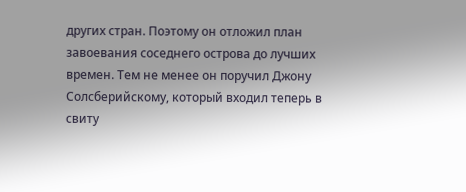других стран. Поэтому он отложил план завоевания соседнего острова до лучших времен. Тем не менее он поручил Джону Солсберийскому, который входил теперь в свиту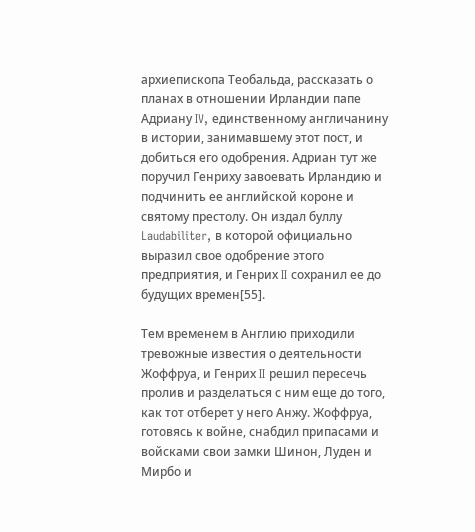архиепископа Теобальда, рассказать о планах в отношении Ирландии папе Адриану IV, единственному англичанину в истории, занимавшему этот пост, и добиться его одобрения. Адриан тут же поручил Генриху завоевать Ирландию и подчинить ее английской короне и святому престолу. Он издал буллу Laudabiliter, в которой официально выразил свое одобрение этого предприятия, и Генрих II сохранил ее до будущих времен[55].

Тем временем в Англию приходили тревожные известия о деятельности Жоффруа, и Генрих II решил пересечь пролив и разделаться с ним еще до того, как тот отберет у него Анжу. Жоффруа, готовясь к войне, снабдил припасами и войсками свои замки Шинон, Луден и Мирбо и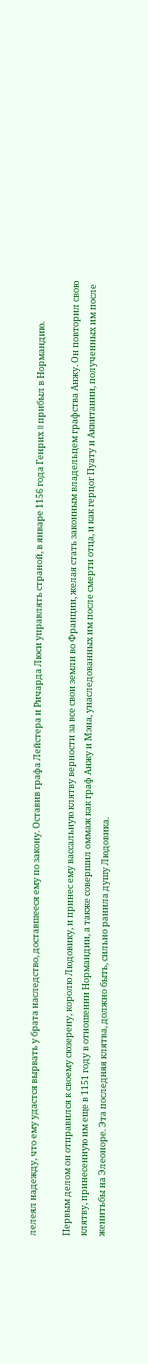лелеял надежду, что ему удастся вырвать у брата наследство, доставшееся ему по закону. Оставив графа Лейстера и Ричарда Люси управлять страной, в январе 1156 года Генрих II прибыл в Нормандию.

Первым делом он отправился к своему сюзерену, королю Людовику, и принес ему вассальную клятву верности за все свои земли во Франции, желая стать законным владельцем графства Анжу. Он повторил свою клятву, принесенную им еще в 1151 году в отношении Нормандии, а также совершил оммаж как граф Анжу и Мэна, унаследованных им после смерти отца, и как герцог Пуату и Аквитании, полученных им после женитьбы на Элеоноре. Эта последняя клятва, должно быть, сильно ранила душу Людовика.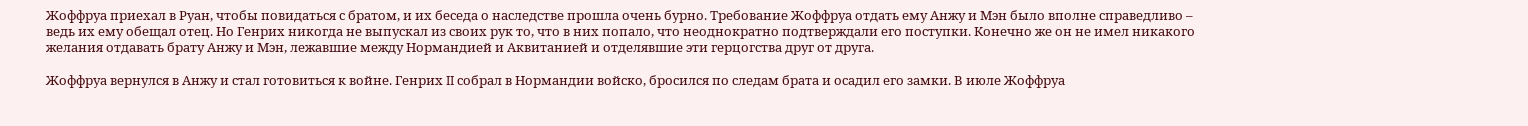Жоффруа приехал в Руан, чтобы повидаться с братом, и их беседа о наследстве прошла очень бурно. Требование Жоффруа отдать ему Анжу и Мэн было вполне справедливо – ведь их ему обещал отец. Но Генрих никогда не выпускал из своих рук то, что в них попало, что неоднократно подтверждали его поступки. Конечно же он не имел никакого желания отдавать брату Анжу и Мэн, лежавшие между Нормандией и Аквитанией и отделявшие эти герцогства друг от друга.

Жоффруа вернулся в Анжу и стал готовиться к войне. Генрих II собрал в Нормандии войско, бросился по следам брата и осадил его замки. В июле Жоффруа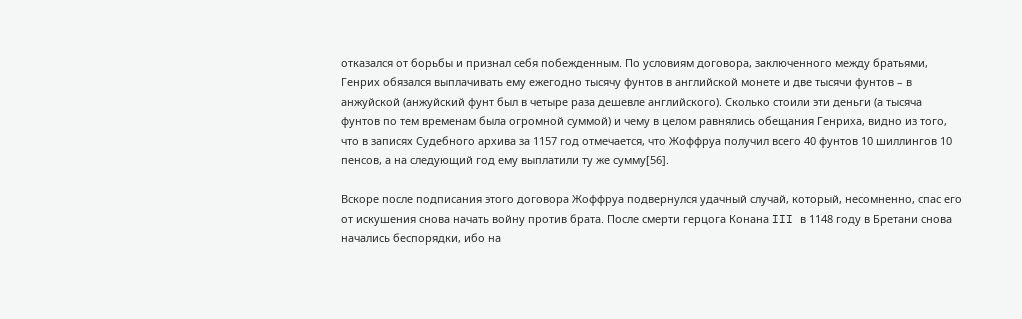отказался от борьбы и признал себя побежденным. По условиям договора, заключенного между братьями, Генрих обязался выплачивать ему ежегодно тысячу фунтов в английской монете и две тысячи фунтов – в анжуйской (анжуйский фунт был в четыре раза дешевле английского). Сколько стоили эти деньги (а тысяча фунтов по тем временам была огромной суммой) и чему в целом равнялись обещания Генриха, видно из того, что в записях Судебного архива за 1157 год отмечается, что Жоффруа получил всего 40 фунтов 10 шиллингов 10 пенсов, а на следующий год ему выплатили ту же сумму[56].

Вскоре после подписания этого договора Жоффруа подвернулся удачный случай, который, несомненно, спас его от искушения снова начать войну против брата. После смерти герцога Конана III в 1148 году в Бретани снова начались беспорядки, ибо на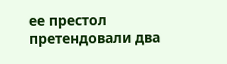ее престол претендовали два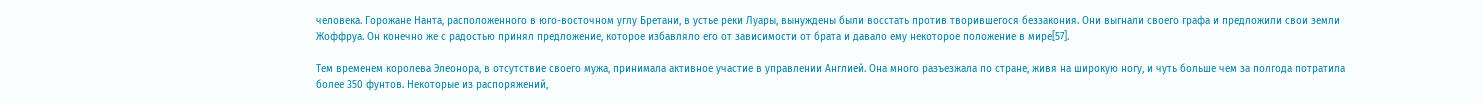человека. Горожане Нанта, расположенного в юго-восточном углу Бретани, в устье реки Луары, вынуждены были восстать против творившегося беззакония. Они выгнали своего графа и предложили свои земли Жоффруа. Он конечно же с радостью принял предложение, которое избавляло его от зависимости от брата и давало ему некоторое положение в мире[57].

Тем временем королева Элеонора, в отсутствие своего мужа, принимала активное участие в управлении Англией. Она много разъезжала по стране, живя на широкую ногу, и чуть больше чем за полгода потратила более 350 фунтов. Некоторые из распоряжений,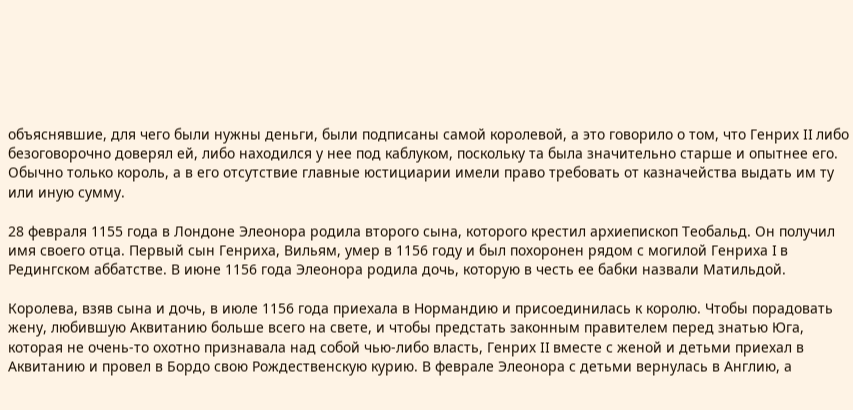объяснявшие, для чего были нужны деньги, были подписаны самой королевой, а это говорило о том, что Генрих II либо безоговорочно доверял ей, либо находился у нее под каблуком, поскольку та была значительно старше и опытнее его. Обычно только король, а в его отсутствие главные юстициарии имели право требовать от казначейства выдать им ту или иную сумму.

28 февраля 1155 года в Лондоне Элеонора родила второго сына, которого крестил архиепископ Теобальд. Он получил имя своего отца. Первый сын Генриха, Вильям, умер в 1156 году и был похоронен рядом с могилой Генриха I в Редингском аббатстве. В июне 1156 года Элеонора родила дочь, которую в честь ее бабки назвали Матильдой.

Королева, взяв сына и дочь, в июле 1156 года приехала в Нормандию и присоединилась к королю. Чтобы порадовать жену, любившую Аквитанию больше всего на свете, и чтобы предстать законным правителем перед знатью Юга, которая не очень-то охотно признавала над собой чью-либо власть, Генрих II вместе с женой и детьми приехал в Аквитанию и провел в Бордо свою Рождественскую курию. В феврале Элеонора с детьми вернулась в Англию, а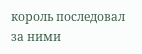король последовал за ними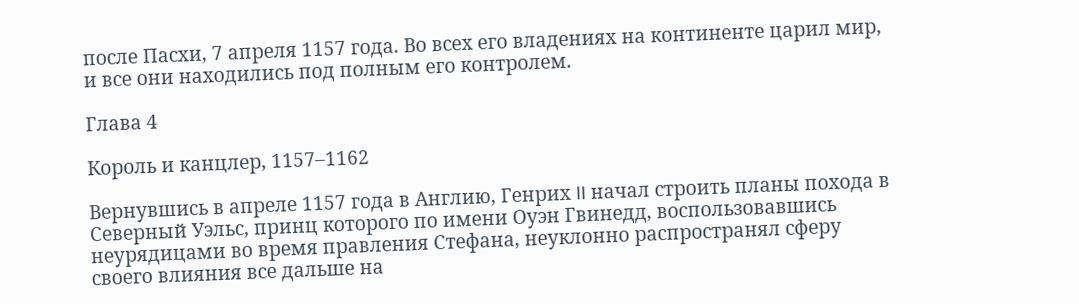после Пасхи, 7 апреля 1157 года. Во всех его владениях на континенте царил мир, и все они находились под полным его контролем.

Глава 4

Король и канцлер, 1157–1162

Вернувшись в апреле 1157 года в Англию, Генрих II начал строить планы похода в Северный Уэльс, принц которого по имени Оуэн Гвинедд, воспользовавшись неурядицами во время правления Стефана, неуклонно распространял сферу своего влияния все дальше на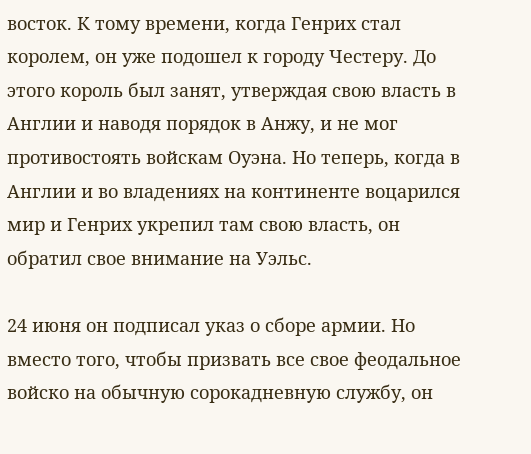восток. К тому времени, когда Генрих стал королем, он уже подошел к городу Честеру. До этого король был занят, утверждая свою власть в Англии и наводя порядок в Анжу, и не мог противостоять войскам Оуэна. Но теперь, когда в Англии и во владениях на континенте воцарился мир и Генрих укрепил там свою власть, он обратил свое внимание на Уэльс.

24 июня он подписал указ о сборе армии. Но вместо того, чтобы призвать все свое феодальное войско на обычную сорокадневную службу, он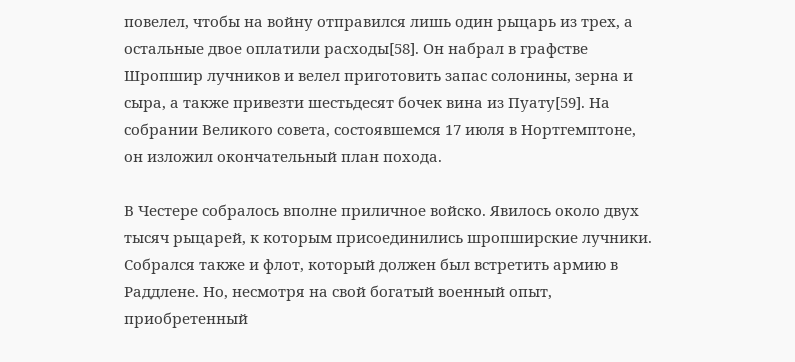повелел, чтобы на войну отправился лишь один рыцарь из трех, а остальные двое оплатили расходы[58]. Он набрал в графстве Шропшир лучников и велел приготовить запас солонины, зерна и сыра, а также привезти шестьдесят бочек вина из Пуату[59]. На собрании Великого совета, состоявшемся 17 июля в Нортгемптоне, он изложил окончательный план похода.

В Честере собралось вполне приличное войско. Явилось около двух тысяч рыцарей, к которым присоединились шропширские лучники. Собрался также и флот, который должен был встретить армию в Раддлене. Но, несмотря на свой богатый военный опыт, приобретенный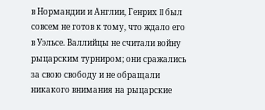в Нормандии и Англии, Генрих II был совсем не готов к тому, что ждало его в Уэльсе. Валлийцы не считали войну рыцарским турниром; они сражались за свою свободу и не обращали никакого внимания на рыцарские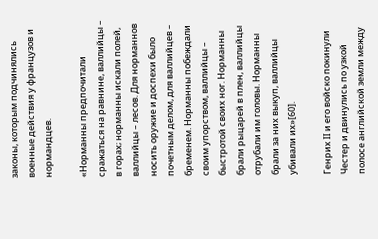законы, которым подчинялись военные действия у французов и нормандцев.

«Норманны предпочитали сражаться на равнине, валлийцы – в горах; норманны искали полей, валлийцы – лесов. Для норманнов носить оружие и доспехи было почетным делом, для валлийцев – бременем. Норманны побеждали своим упорством, валлийцы – быстротой своих ног. Норманны брали рыцарей в плен, валлийцы отрубали им головы. Норманны брали за них выкуп, валлийцы убивали их»[60].

Генрих II и его войско покинули Честер и двинулись по узкой полосе английской земли между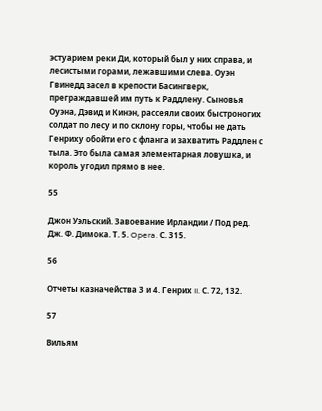эстуарием реки Ди, который был у них справа, и лесистыми горами, лежавшими слева. Оуэн Гвинедд засел в крепости Басингверк, преграждавшей им путь к Раддлену. Сыновья Оуэна, Дэвид и Кинэн, рассеяли своих быстроногих солдат по лесу и по склону горы, чтобы не дать Генриху обойти его с фланга и захватить Раддлен с тыла. Это была самая элементарная ловушка, и король угодил прямо в нее.

55

Джон Уэльский. Завоевание Ирландии / Под ред. Дж. Ф. Димока. Т. 5. Opera. С. 315.

56

Отчеты казначейства 3 и 4. Генрих II. С. 72, 132.

57

Вильям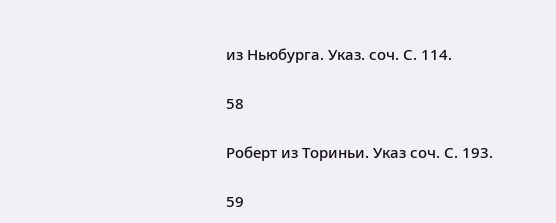из Ньюбурга. Указ. соч. С. 114.

58

Роберт из Ториньи. Указ соч. С. 193.

59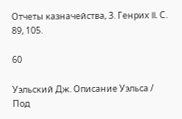Отчеты казначейства, 3. Генрих II. С. 89, 105.

60

Уэльский Дж. Описание Уэльса / Под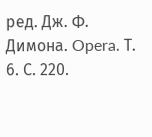ред. Дж. Ф. Димона. Opera. Т. 6. С. 220.